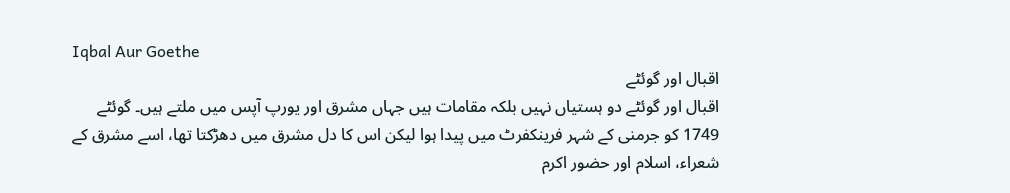Iqbal Aur Goethe
اقبال اور گوئٹے
اقبال اور گوئٹے دو ہستیاں نہیں بلکہ مقامات ہیں جہاں مشرق اور یورپ آپس میں ملتے ہیں۔ گوئٹے 1749 کو جرمنی کے شہر فرینکفرٹ میں پیدا ہوا لیکن اس کا دل مشرق میں دھڑکتا تھا، اسے مشرق کے شعراء، اسلام اور حضور اکرم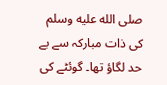صلى الله عليه وسلم کی ذات مبارکہ سے بے حد لگاؤ تھا۔ گوئٹے کی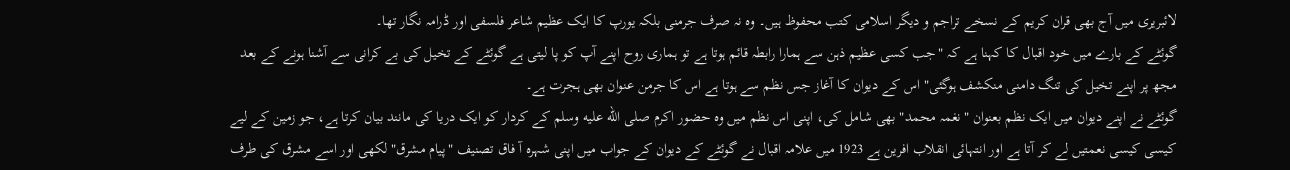لائبریری میں آج بھی قران کریم کے نسخے تراجم و دیگر اسلامی کتب محفوظ ہیں۔ وہ نہ صرف جرمنی بلکہ یورپ کا ایک عظیم شاعر فلسفی اور ڈرامہ نگار تھا۔
گوئٹے کے بارے میں خود اقبال کا کہنا ہے کہ "جب کسی عظیم ذہن سے ہمارا رابطہ قائم ہوتا ہے تو ہماری روح اپنے آپ کو پا لیتی ہے گوئٹے کے تخیل کی بے کرانی سے آشنا ہونے کے بعد مجھ پر اپنے تخیل کی تنگ دامنی منکشف ہوگئی" اس کے دیوان کا آغاز جس نظم سے ہوتا ہے اس کا جرمن عنوان بھی ہجرت ہے۔
گوئٹے نے اپنے دیوان میں ایک نظم بعنوان "نغمہ محمد" بھی شامل کی، اپنی اس نظم میں وہ حضور اکرم صلى الله عليه وسلم کے کردار کو ایک دریا کی مانند بیان کرتا ہے، جو زمین کے لیے کیسی کیسی نعمتیں لے کر آتا ہے اور انتہائی انقلاب افرین ہے 1923 میں علامہ اقبال نے گوئٹے کے دیوان کے جواب میں اپنی شہرہ آ فاق تصنیف "پیام مشرق" لکھی اور اسے مشرق کی طرف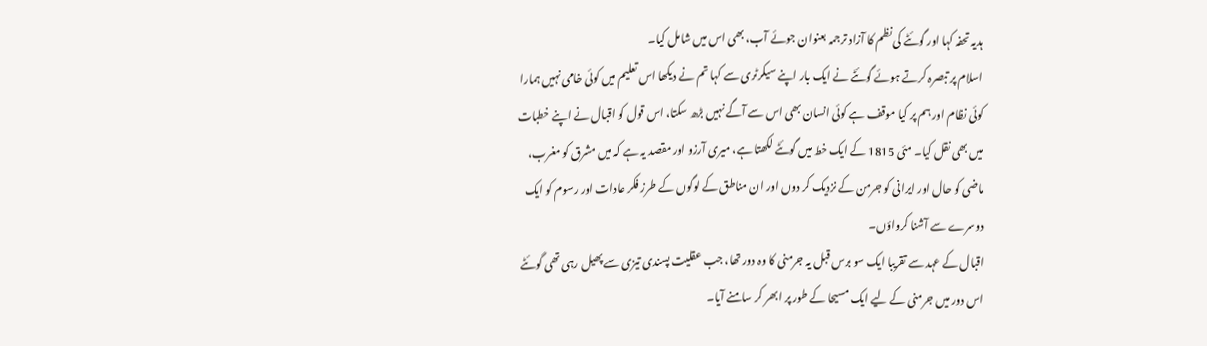ہدیہ تحفہ کہا اور گوئٹے کی نظم کا آزاد ترجمہ بعنوان جوئے آب، بھی اس میں شامل کیا۔
اسلام پر تبصرہ کرتے ہوئے گوئٹے نے ایک بار اپنے سیکرٹری سے کہا تم نے دیکھا اس تعلیم میں کوئی خامی نہیں ہمارا کوئی نظام اور ہم پر کیا موقف ہے کوئی انسان بھی اس سے آگے نہیں بڑھ سکتا، اس قول کو اقبال نے اپنے خطبات میں بھی نقل کیا۔ مئی 1815 کے ایک خط میں گوئٹے لکھتا ہے، میری آرزو اور مقصد یہ ہے کہ میں مشرق کو مغرب، ماضی کو حال اور ایرانی کو جرمن کے نزدیک کر دوں اور ان مناطق کے لوگوں کے طرز فکر عادات اور رسوم کو ایک دوسرے سے آشنا کرواؤں۔
اقبال کے عہد سے تقریبا ایک سو برس قبل یہ جرمنی کا وہ دور تھا، جب عقلیت پسندی تیزی سے پھیل رہی تھی گوئٹے اس دور میں جرمنی کے لیے ایک مسیحا کے طور پر ابھر کر سامنے آیا۔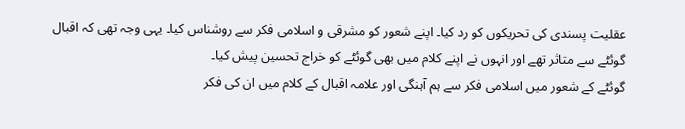عقلیت پسندی کی تحریکوں کو رد کیا۔ اپنے شعور کو مشرقی و اسلامی فکر سے روشناس کیا۔ یہی وجہ تھی کہ اقبال گوئٹے سے متاثر تھے اور انہوں نے اپنے کلام میں بھی گوئٹے کو خراج تحسین پیش کیا۔
گوئٹے کے شعور میں اسلامی فکر سے ہم آہنگی اور علامہ اقبال کے کلام میں ان کی فکر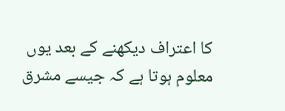کا اعتراف دیکھنے کے بعد یوں معلوم ہوتا ہے کہ جیسے مشرق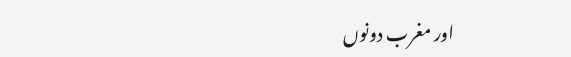اور مغرب دونوں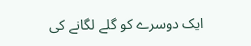ایک دوسرے کو گلے لگانے کی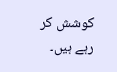کوشش کر رہے ہیں۔